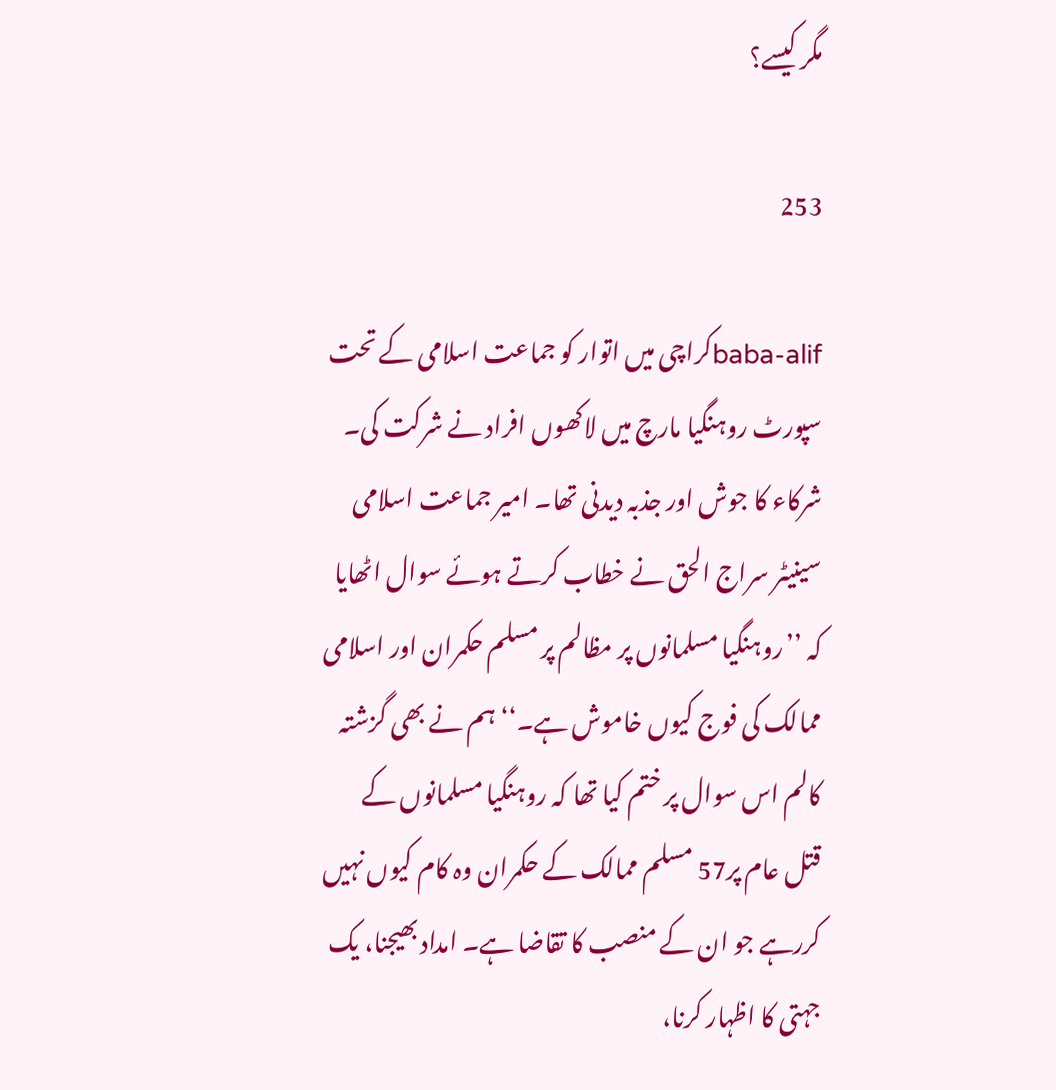مگر کیسے؟

253

baba-alifکراچی میں اتوار کو جماعت اسلامی کے تحت سپورٹ روہنگیا مارچ میں لاکھوں افراد نے شرکت کی۔ شرکاء کا جوش اور جذبہ دیدنی تھا۔ امیر جماعت اسلامی سینیٹر سراج الحق نے خطاب کرتے ہوئے سوال اٹھایا کہ ’’روہنگیا مسلمانوں پر مظالم پر مسلم حکمران اور اسلامی ممالک کی فوج کیوں خاموش ہے۔‘‘ ہم نے بھی گزشتہ کالم اس سوال پر ختم کیا تھا کہ روہنگیا مسلمانوں کے قتل عام پر57 مسلم ممالک کے حکمران وہ کام کیوں نہیں کررہے جو ان کے منصب کا تقاضا ہے۔ امداد بھیجنا، یک جہتی کا اظہار کرنا،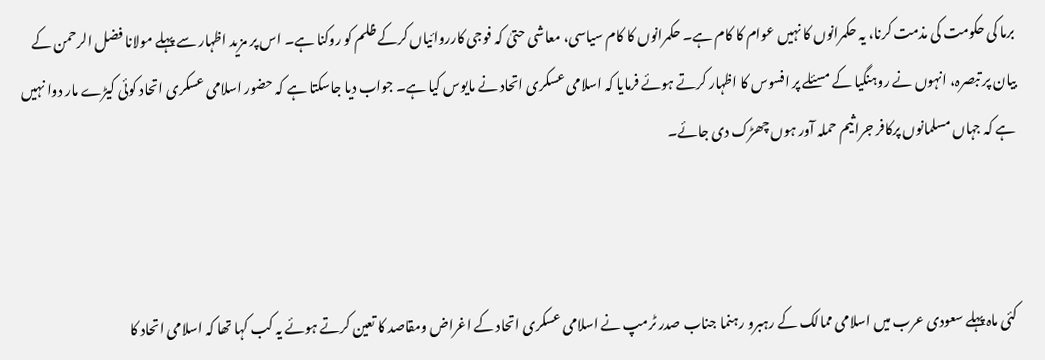برما کی حکومت کی مذمت کرنا، یہ حکمرانوں کا نہیں عوام کا کام ہے۔ حکمرانوں کا کام سیاسی، معاشی حتیٰ کہ فوجی کارروائیاں کرکے ظلم کو روکنا ہے۔ اس پر مزید اظہار سے پہلے مولانا فضل الرحمن کے بیان پر تبصرہ، انہوں نے روہنگیا کے مسئلے پر افسوس کا اظہار کرتے ہوئے فرمایا کہ اسلامی عسکری اتحاد نے مایوس کیا ہے۔ جواب دیا جاسکتا ہے کہ حضور اسلامی عسکری اتحاد کوئی کیڑے مار دوا نہیں ہے کہ جہاں مسلمانوں پرکافر جراثیم حملہ آور ہوں چھڑک دی جائے۔



کئی ماہ پہلے سعودی عرب میں اسلامی ممالک کے رہبرو رہنما جناب صدر ٹرمپ نے اسلامی عسکری اتحاد کے اغراض ومقاصد کا تعین کرتے ہوئے یہ کب کہا تھا کہ اسلامی اتحاد کا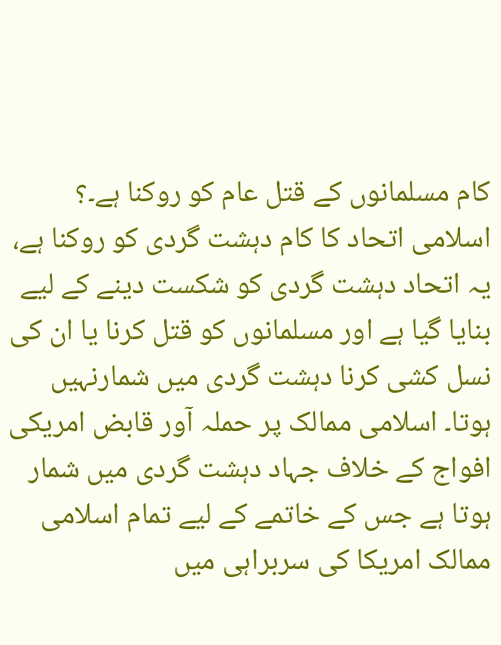کام مسلمانوں کے قتل عام کو روکنا ہے۔؟ اسلامی اتحاد کا کام دہشت گردی کو روکنا ہے، یہ اتحاد دہشت گردی کو شکست دینے کے لیے بنایا گیا ہے اور مسلمانوں کو قتل کرنا یا ان کی نسل کشی کرنا دہشت گردی میں شمارنہیں ہوتا۔ اسلامی ممالک پر حملہ آور قابض امریکی افواج کے خلاف جہاد دہشت گردی میں شمار ہوتا ہے جس کے خاتمے کے لیے تمام اسلامی ممالک امریکا کی سربراہی میں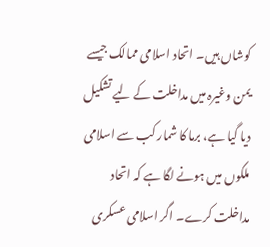کوشاں ہیں۔ اتحاد اسلامی ممالک جیسے یمن وغیرہ میں مداخلت کے لیے تشکیل دیا گیا ہے، برما کا شمار کب سے اسلامی ملکوں میں ہونے لگا ہے کہ اتحاد مداخلت کرے۔ اگر اسلامی عسکری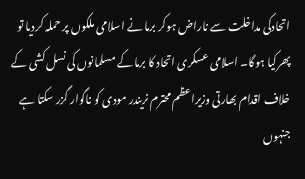اتحادکی مداخلت سے ناراض ہوکر برما نے اسلامی ملکوں پر حملہ کردیا تو پھرکیا ہوگا۔ اسلامی عسکری اتحاد کا برما کے مسلمانوں کی نسل کشی کے خلاف اقدام بھارتی وزیراعظم محترم نریندر مودی کو ناگوار گزر سکتا ہے جنہوں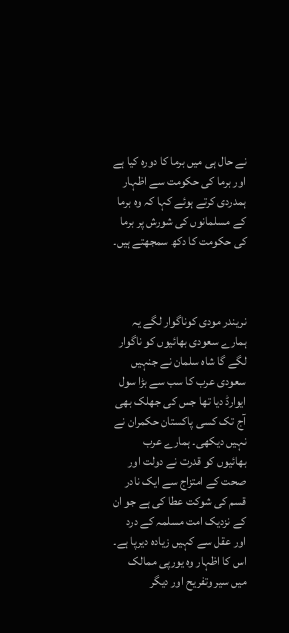نے حال ہی میں برما کا دورہ کیا ہے اور برما کی حکومت سے اظہار ہمدردی کرتے ہوئے کہا کہ وہ برما کے مسلمانوں کی شورش پر برما کی حکومت کا دکھ سمجھتے ہیں۔



نریندر مودی کوناگوار لگے یہ ہمارے سعودی بھائیوں کو ناگوار لگے گا شاہ سلمان نے جنہیں سعودی عرب کا سب سے بڑا سول ایوارڈ دیا تھا جس کی جھلک بھی آج تک کسی پاکستان حکمران نے نہیں دیکھی۔ ہمارے عرب بھائیوں کو قدرت نے دولت اور صحت کے امتزاج سے ایک نادر قسم کی شوکت عطا کی ہے جو ان کے نزدیک امت مسلمہ کے درد اور عقل سے کہیں زیادہ دیرپا ہے۔ اس کا اظہار وہ یورپی ممالک میں سیر وتفریح اور دیگر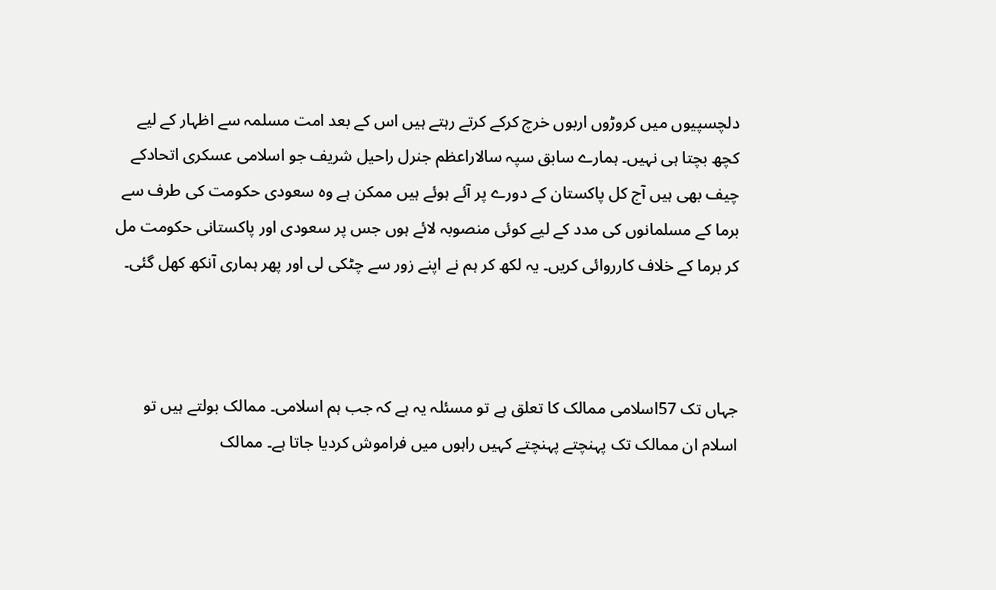دلچسپیوں میں کروڑوں اربوں خرچ کرکے کرتے رہتے ہیں اس کے بعد امت مسلمہ سے اظہار کے لیے کچھ بچتا ہی نہیں۔ ہمارے سابق سپہ سالاراعظم جنرل راحیل شریف جو اسلامی عسکری اتحادکے چیف بھی ہیں آج کل پاکستان کے دورے پر آئے ہوئے ہیں ممکن ہے وہ سعودی حکومت کی طرف سے برما کے مسلمانوں کی مدد کے لیے کوئی منصوبہ لائے ہوں جس پر سعودی اور پاکستانی حکومت مل کر برما کے خلاف کارروائی کریں۔ یہ لکھ کر ہم نے اپنے زور سے چٹکی لی اور پھر ہماری آنکھ کھل گئی۔



جہاں تک 57اسلامی ممالک کا تعلق ہے تو مسئلہ یہ ہے کہ جب ہم اسلامی۔ ممالک بولتے ہیں تو اسلام ان ممالک تک پہنچتے پہنچتے کہیں راہوں میں فراموش کردیا جاتا ہے۔ ممالک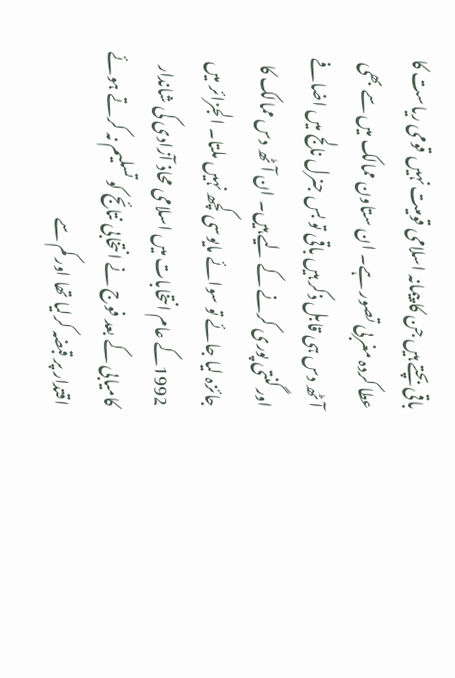باقی بچتے ہیں جن کا پیمانہ اسلامی قومیت نہیں قومی ریاست کا عطا کردہ مغربی تصور ہے۔ ان ستاون ممالک میں سے بھی آٹھ دس ہی قابل ذکر ہیں باقی تو بس جنرل نالج میں اضافے اور گنتی پوری کرنے کے لیے ہیں۔ ان آٹھ دس ممالک کا جائزہ لیا جائے تو سوائے مایوسی کچھ نہیں ملتا۔ الجزائر میں 1992کے عام انتخابات میں اسلامی محاذ آزادی کی شاندار کامیابی کے بعد فوج نے انتخابی نتائج کو تسلیم نہ کرتے ہوئے اقتدار پر قبضہ کرلیا تھا اور کم سے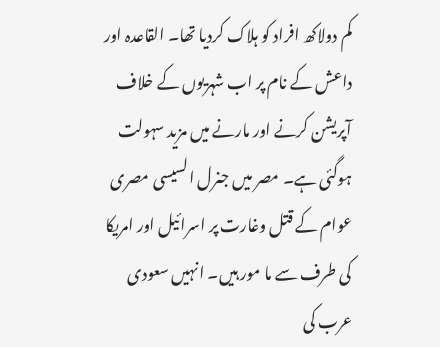کم دولاکھ افراد کو ہلاک کردیا تھا۔ القاعدہ اور داعش کے نام پر اب شہریوں کے خلاف آپریشن کرنے اور مارنے میں مزید سہولت ہوگئی ہے۔ مصر میں جنرل السیسی مصری عوام کے قتل وغارت پر اسرائیل اور امریکا کی طرف سے ما مور ہیں۔ انہیں سعودی عرب کی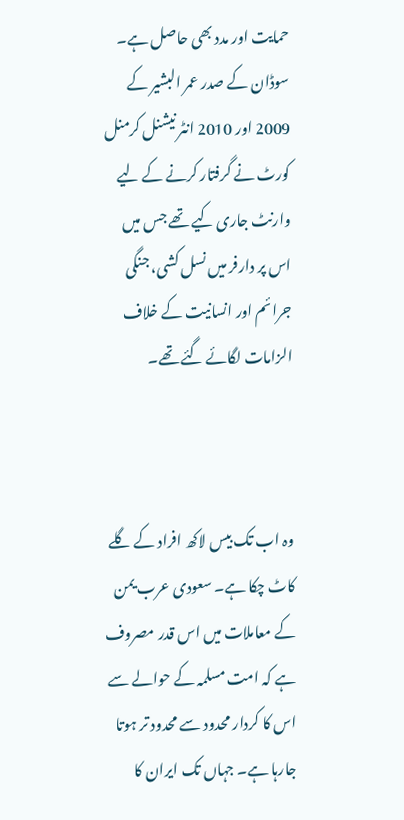حمایت اور مدد بھی حاصل ہے۔ سوڈان کے صدر عمر البشیر کے 2009 اور 2010 انٹر نیشنل کرمنل کورٹ نے گرفتار کرنے کے لیے وارنٹ جاری کیے تھے جس میں اس پر دارفر میں نسل کشی، جنگی جرائم اور انسانیت کے خلاف الزامات لگائے گئے تھے۔



وہ اب تک بیس لاکھ افراد کے گلے کاٹ چکا ہے۔ سعودی عرب یمن کے معاملات میں اس قدر مصروف ہے کہ امت مسلمہ کے حوالے سے اس کا کردار محدود سے محدود تر ہوتا جارہا ہے۔ جہاں تک ایران کا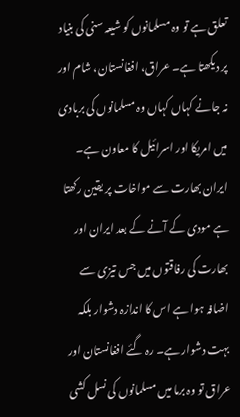تعلق ہے تو وہ مسلمانوں کو شیعہ سنی کی بنیاد پر دیکھتا ہے۔ عراق، افغانستان، شام اور نہ جانے کہاں کہاں وہ مسلمانوں کی بربادی میں امریکا اور اسرائیل کا معاون ہے۔ ایران بھارت سے مواخات پر یقین رکھتا ہے مودی کے آنے کے بعد ایران اور بھارت کی رفاقتوں میں جس تیزی سے اضافہ ہوا ہے اس کا اندازہ دشوار بلکہ بہت دشوار ہے۔ رہ گئے افغانستان اور عراق تو وہ برما میں مسلمانوں کی نسل کشی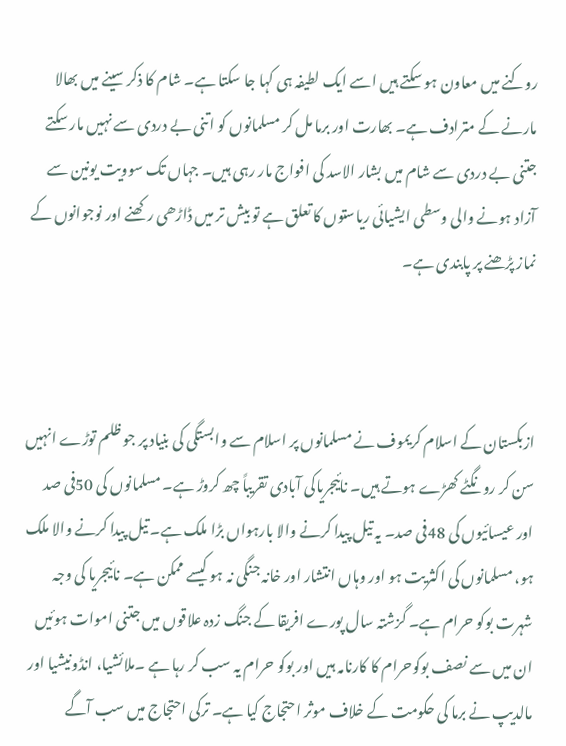روکنے میں معاون ہو سکتے ہیں اسے ایک لطیفہ ہی کہا جا سکتا ہے۔ شام کا ذکر سینے میں بھالا مارنے کے مترادف ہے۔ بھارت اور برما مل کر مسلمانوں کو اتنی بے دردی سے نہیں مار سکتے جتنی بے دردی سے شام میں بشار الاسد کی افواج مار رہی ہیں۔ جہاں تک سوویت یونین سے آزاد ہونے والی وسطی ایشیائی ریاستوں کا تعلق ہے تو بیش تر میں ڈاڑھی رکھنے اور نوجوانوں کے نماز پڑھنے پر پابندی ہے۔



ازبکستان کے اسلام کریموف نے مسلمانوں پر اسلام سے وابستگی کی بنیاد پر جو ظلم توڑے انہیں سن کر رونگٹے کھڑے ہوتے ہیں۔ نائیجریاکی آبادی تقریباً چھ کروڑ ہے۔ مسلمانوں کی 50فی صد اور عیسائیوں کی 48فی صد۔ یہ تیل پیدا کرنے والا بارہواں بڑا ملک ہے۔ تیل پیدا کرنے والا ملک ہو، مسلمانوں کی اکثریت ہو اور وہاں انتشار اور خانہ جنگی نہ ہو کیسے ممکن ہے۔ نائیجریا کی وجہ شہرت بوکو حرام ہے۔ گزشتہ سال پورے افریقا کے جنگ زدہ علاقوں میں جتنی اموات ہوئیں ان میں سے نصف بوکوحرام کا کارنامہ ہیں اور بوکو حرام یہ سب کر رہا ہے ۔ملائشیا، انڈونیشیا اور مالدیپ نے برما کی حکومت کے خلاف موثر احتجاج کیا ہے۔ ترکی احتجاج میں سب آگے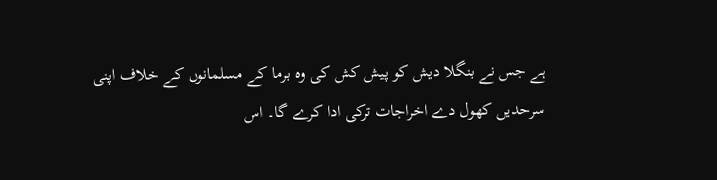ہے جس نے بنگلا دیش کو پیش کش کی وہ برما کے مسلمانوں کے خلاف اپنی سرحدیں کھول دے اخراجات ترکی ادا کرے گا۔ اس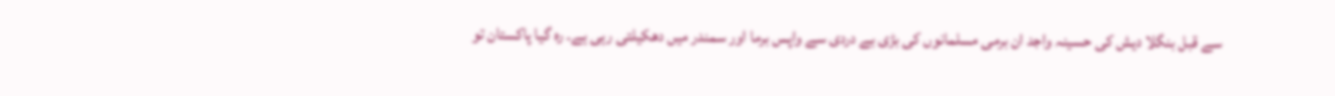سے قبل بنگلا دیش کی حسینہ واجد ان برمی مسلمانوں کی بڑی بے دردی سے واپس برما اور سمندر میں دھکیلتی رہی ہے۔ رہ گیا پاکستان تو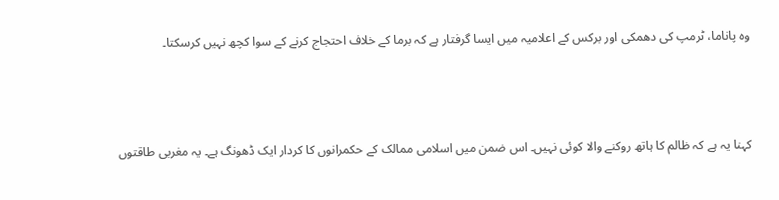وہ پاناما، ٹرمپ کی دھمکی اور برکس کے اعلامیہ میں ایسا گرفتار ہے کہ برما کے خلاف احتجاج کرنے کے سوا کچھ نہیں کرسکتا۔



کہنا یہ ہے کہ ظالم کا ہاتھ روکنے والا کوئی نہیں۔ اس ضمن میں اسلامی ممالک کے حکمرانوں کا کردار ایک ڈھونگ ہے۔ یہ مغربی طاقتوں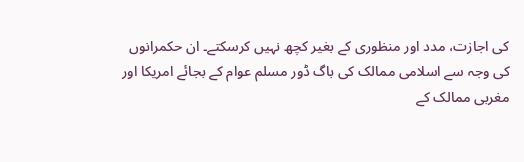کی اجازت، مدد اور منظوری کے بغیر کچھ نہیں کرسکتے۔ ان حکمرانوں کی وجہ سے اسلامی ممالک کی باگ ڈور مسلم عوام کے بجائے امریکا اور مغربی ممالک کے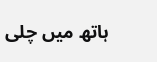ہاتھ میں چلی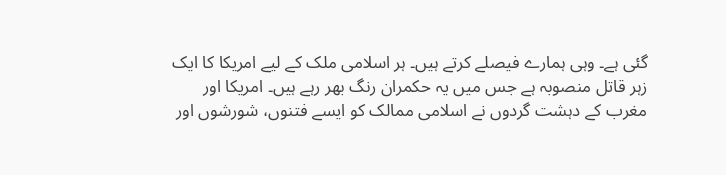گئی ہے۔ وہی ہمارے فیصلے کرتے ہیں۔ ہر اسلامی ملک کے لیے امریکا کا ایک زہر قاتل منصوبہ ہے جس میں یہ حکمران رنگ بھر رہے ہیں۔ امریکا اور مغرب کے دہشت گردوں نے اسلامی ممالک کو ایسے فتنوں، شورشوں اور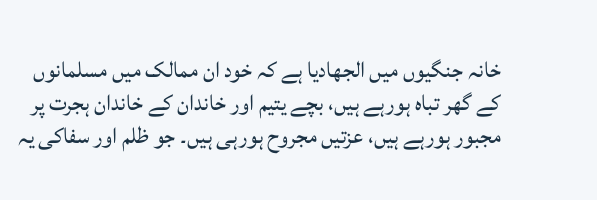خانہ جنگیوں میں الجھادیا ہے کہ خود ان ممالک میں مسلمانوں کے گھر تباہ ہورہے ہیں، بچے یتیم اور خاندان کے خاندان ہجرت پر مجبور ہورہے ہیں، عزتیں مجروح ہورہی ہیں۔ جو ظلم اور سفاکی یہ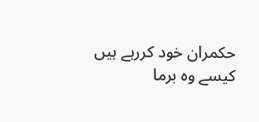حکمران خود کررہے ہیں کیسے وہ برما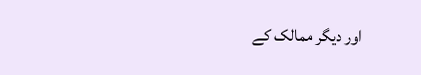اور دیگر ممالک کے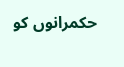حکمرانوں کو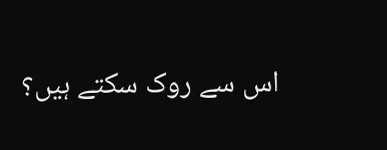اس سے روک سکتے ہیں؟